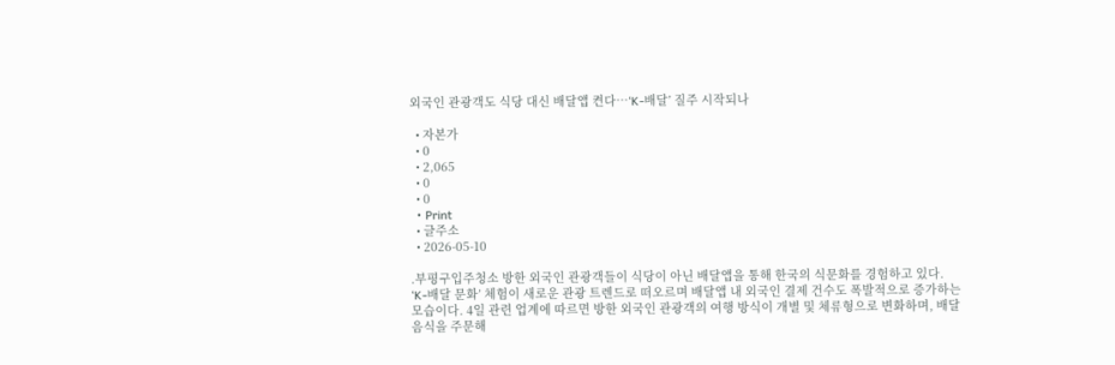외국인 관광객도 식당 대신 배달앱 켠다…‘K-배달’ 질주 시작되나

  • 자본가
  • 0
  • 2,065
  • 0
  • 0
  • Print
  • 글주소
  • 2026-05-10

.부평구입주청소 방한 외국인 관광객들이 식당이 아닌 배달앱을 통해 한국의 식문화를 경험하고 있다. ‘K-배달 문화’ 체험이 새로운 관광 트렌드로 떠오르며 배달앱 내 외국인 결제 건수도 폭발적으로 증가하는 모습이다. 4일 관련 업계에 따르면 방한 외국인 관광객의 여행 방식이 개별 및 체류형으로 변화하며, 배달 음식을 주문해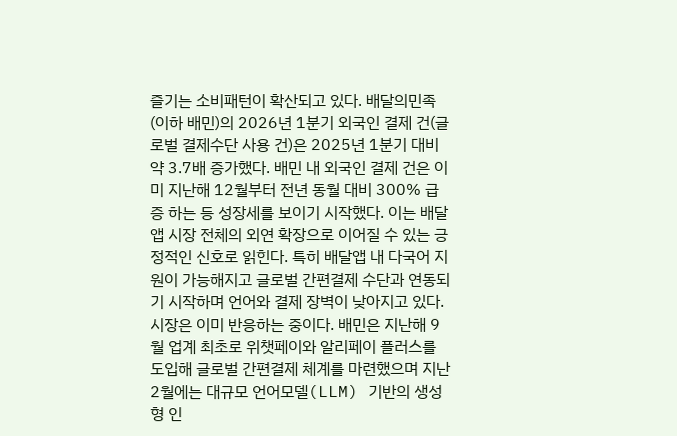즐기는 소비패턴이 확산되고 있다. 배달의민족(이하 배민)의 2026년 1분기 외국인 결제 건(글로벌 결제수단 사용 건)은 2025년 1분기 대비 약 3.7배 증가했다. 배민 내 외국인 결제 건은 이미 지난해 12월부터 전년 동월 대비 300% 급증 하는 등 성장세를 보이기 시작했다. 이는 배달앱 시장 전체의 외연 확장으로 이어질 수 있는 긍정적인 신호로 읽힌다. 특히 배달앱 내 다국어 지원이 가능해지고 글로벌 간편결제 수단과 연동되기 시작하며 언어와 결제 장벽이 낮아지고 있다. 시장은 이미 반응하는 중이다. 배민은 지난해 9월 업계 최초로 위챗페이와 알리페이 플러스를 도입해 글로벌 간편결제 체계를 마련했으며 지난 2월에는 대규모 언어모델(LLM) 기반의 생성형 인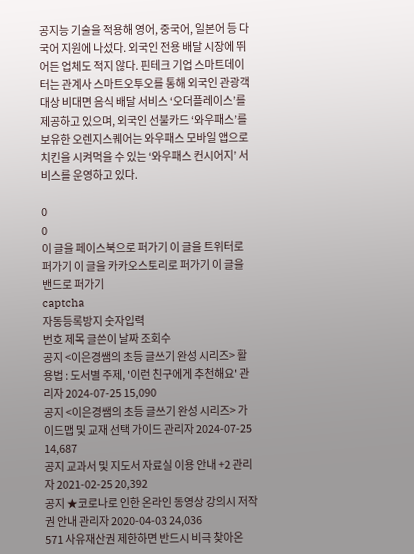공지능 기술을 적용해 영어, 중국어, 일본어 등 다국어 지원에 나섰다. 외국인 전용 배달 시장에 뛰어든 업체도 적지 않다. 핀테크 기업 스마트데이터는 관계사 스마트오투오를 통해 외국인 관광객 대상 비대면 음식 배달 서비스 ‘오더플레이스’를 제공하고 있으며, 외국인 선불카드 ‘와우패스’를 보유한 오렌지스퀘어는 와우패스 모바일 앱으로 치킨을 시켜먹을 수 있는 ‘와우패스 컨시어지’ 서비스를 운영하고 있다.

0
0
이 글을 페이스북으로 퍼가기 이 글을 트위터로 퍼가기 이 글을 카카오스토리로 퍼가기 이 글을 밴드로 퍼가기
captcha
자동등록방지 숫자입력
번호 제목 글쓴이 날짜 조회수
공지 <이은경쌤의 초등 글쓰기 완성 시리즈> 활용법 : 도서별 주제, '이런 친구에게 추천해요' 관리자 2024-07-25 15,090
공지 <이은경쌤의 초등 글쓰기 완성 시리즈> 가이드맵 및 교재 선택 가이드 관리자 2024-07-25 14,687
공지 교과서 및 지도서 자료실 이용 안내 +2 관리자 2021-02-25 20,392
공지 ★코로나로 인한 온라인 동영상 강의시 저작권 안내 관리자 2020-04-03 24,036
571 사유재산권 제한하면 반드시 비극 찾아온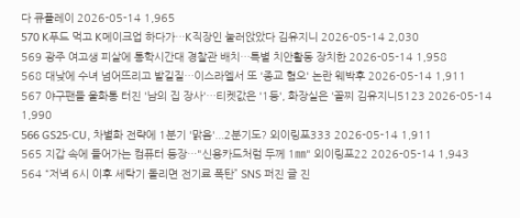다 큐플레이 2026-05-14 1,965
570 K푸드 먹고 K메이크업 하다가…K직장인 눌러앉았다 김유지니 2026-05-14 2,030
569 광주 여고생 피살에 통학시간대 경찰관 배치…특별 치안활동 장치한 2026-05-14 1,958
568 대낮에 수녀 넘어뜨리고 발길질…이스라엘서 또 '종교 혐오' 논란 웨박후 2026-05-14 1,911
567 야구팬들 울화통 터진 '남의 집 장사'…티켓값은 '1등', 화장실은 '꼴찌 김유지니5123 2026-05-14 1,990
566 GS25·CU, 차별화 전략에 1분기 '맑음'...2분기도? 외이링포333 2026-05-14 1,911
565 지갑 속에 들어가는 컴퓨터 등장…"신용카드처럼 두께 1㎜" 외이링포22 2026-05-14 1,943
564 “저녁 6시 이후 세탁기 돌리면 전기료 폭탄” SNS 퍼진 글 진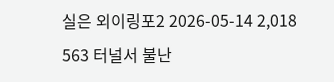실은 외이링포2 2026-05-14 2,018
563 터널서 불난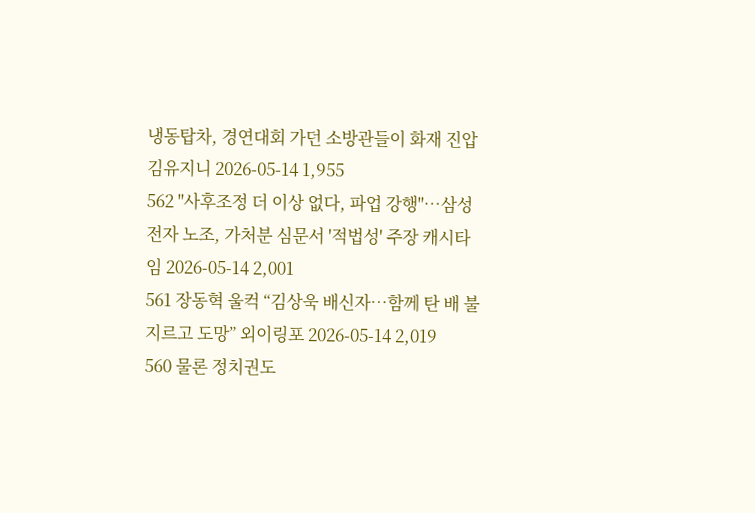냉동탑차, 경연대회 가던 소방관들이 화재 진압 김유지니 2026-05-14 1,955
562 "사후조정 더 이상 없다, 파업 강행"…삼성전자 노조, 가처분 심문서 '적법성' 주장 캐시타임 2026-05-14 2,001
561 장동혁 울컥 “김상욱 배신자…함께 탄 배 불 지르고 도망” 외이링포 2026-05-14 2,019
560 물론 정치권도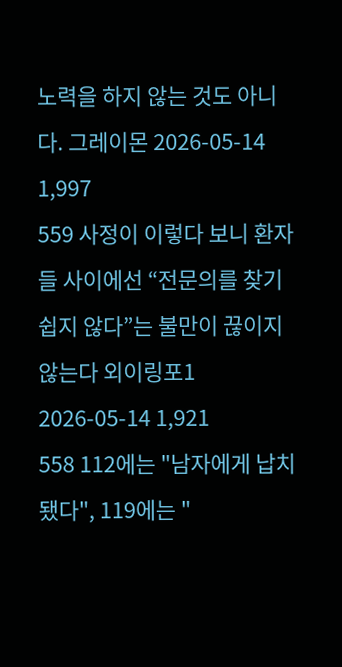노력을 하지 않는 것도 아니다. 그레이몬 2026-05-14 1,997
559 사정이 이렇다 보니 환자들 사이에선 “전문의를 찾기 쉽지 않다”는 불만이 끊이지 않는다 외이링포1 2026-05-14 1,921
558 112에는 "남자에게 납치됐다", 119에는 "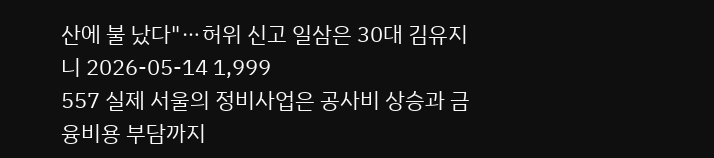산에 불 났다"⋯허위 신고 일삼은 30대 김유지니 2026-05-14 1,999
557 실제 서울의 정비사업은 공사비 상승과 금융비용 부담까지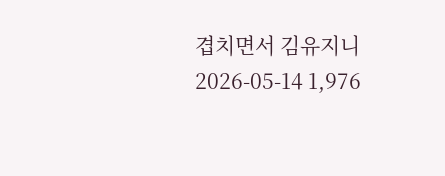겹치면서 김유지니 2026-05-14 1,976